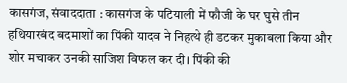कासगंज, संवाददाता : कासगंज के पटियाली में फौजी के घर घुसे तीन हथियारबंद बदमाशों का पिंकी यादव ने निहत्थे ही डटकर मुकाबला किया और शोर मचाकर उनकी साजिश विफल कर दी। पिंकी की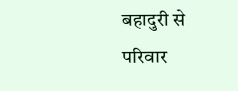बहादुरी से परिवार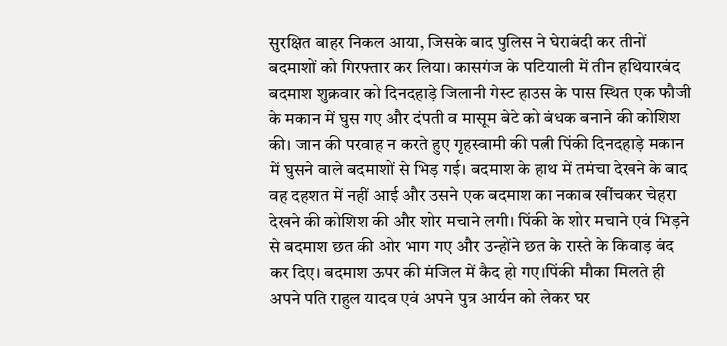सुरक्षित बाहर निकल आया, जिसके बाद पुलिस ने घेराबंदी कर तीनों बदमाशों को गिरफ्तार कर लिया। कासगंज के पटियाली में तीन हथियारबंद बदमाश शुक्रवार को दिनदहाड़े जिलानी गेस्ट हाउस के पास स्थित एक फौजी के मकान में घुस गए और दंपती व मासूम बेटे को बंधक बनाने की कोशिश की। जान की परवाह न करते हुए गृहस्वामी की पत्नी पिंकी दिनदहाड़े मकान में घुसने वाले बदमाशों से भिड़ गई। बदमाश के हाथ में तमंचा देखने के बाद वह दहशत में नहीं आई और उसने एक बदमाश का नकाब खींचकर चेहरा देखने की कोशिश की और शोर मचाने लगी। पिंकी के शोर मचाने एवं भिड़ने से बदमाश छत की ओर भाग गए और उन्होंने छत के रास्ते के किवाड़ बंद कर दिए। बदमाश ऊपर की मंजिल में कैद हो गए।पिंकी मौका मिलते ही अपने पति राहुल यादव एवं अपने पुत्र आर्यन को लेकर घर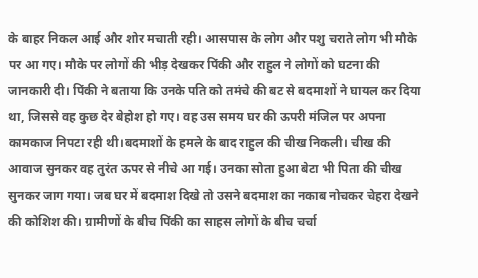के बाहर निकल आई और शोर मचाती रही। आसपास के लोग और पशु चराते लोग भी मौके पर आ गए। मौके पर लोगों की भीड़ देखकर पिंकी और राहुल ने लोगों को घटना की जानकारी दी। पिंकी ने बताया कि उनके पति को तमंचे की बट से बदमाशों ने घायल कर दिया था, जिससे वह कुछ देर बेहोश हो गए। वह उस समय घर की ऊपरी मंजिल पर अपना कामकाज निपटा रही थी।बदमाशों के हमले के बाद राहुल की चीख निकली। चीख की आवाज सुनकर वह तुरंत ऊपर से नीचे आ गई। उनका सोता हुआ बेटा भी पिता की चीख सुनकर जाग गया। जब घर में बदमाश दिखे तो उसने बदमाश का नकाब नोचकर चेहरा देखने की कोशिश की। ग्रामीणों के बीच पिंकी का साहस लोगों के बीच चर्चा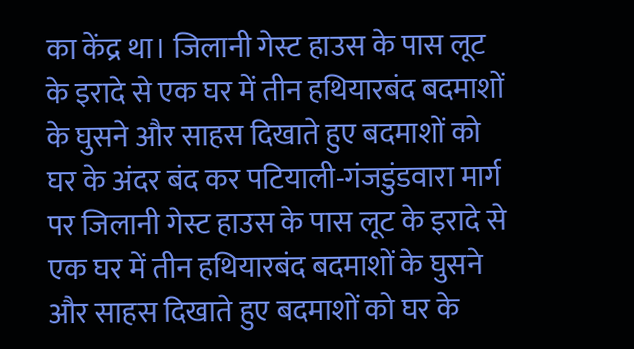का केंद्र था। जिलानी गेस्ट हाउस के पास लूट के इरादे से एक घर में तीन हथियारबंद बदमाशों के घुसने और साहस दिखाते हुए बदमाशों को घर के अंदर बंद कर पटियाली-गंजडुंडवारा मार्ग पर जिलानी गेस्ट हाउस के पास लूट के इरादे से एक घर में तीन हथियारबंद बदमाशों के घुसने और साहस दिखाते हुए बदमाशों को घर के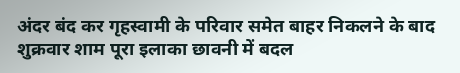अंदर बंद कर गृहस्वामी के परिवार समेत बाहर निकलने के बाद शुक्रवार शाम पूरा इलाका छावनी में बदल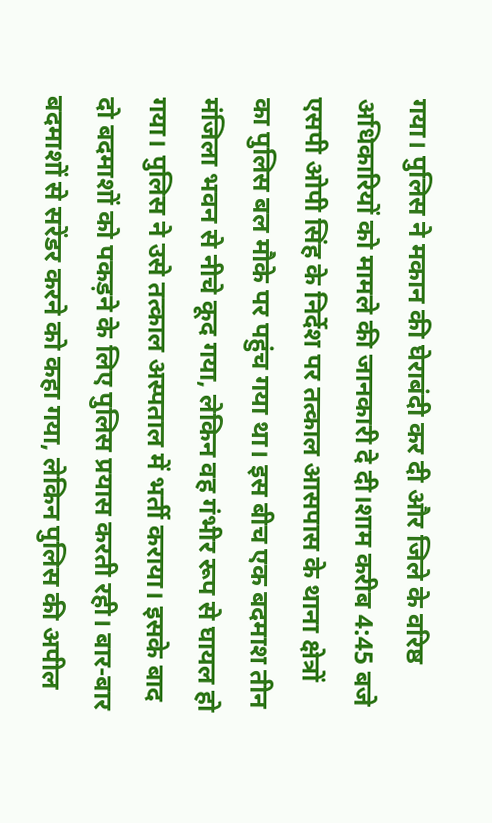गया। पुलिस ने मकान की घेराबंदी कर दी और जिले के वरिष्ठ अधिकारियों को मामले की जानकारी दे दी।शाम करीब 4:45 बजे एसपी ओपी सिंह के निर्देश पर तत्काल आसपास के थाना क्षेत्रों का पुलिस बल मौके पर पहुंच गया था। इस बीच एक बदमाश तीन मंजिला भवन से नीचे कूद गया, लेकिन वह गंभीर रूप से घायल हो गया। पुलिस ने उसे तत्काल अस्पताल में भर्ती कराया। इसके बाद दो बदमाशों को पकड़ने के लिए पुलिस प्रयास करती रही। बार-बार बदमाशों से सरेंडर करने को कहा गया, लेकिन पुलिस की अपील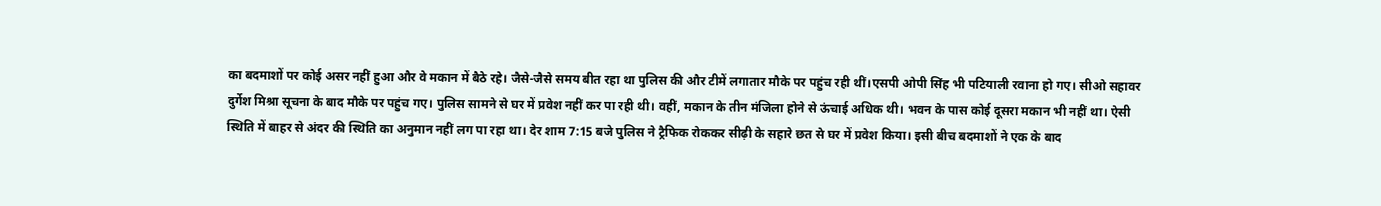का बदमाशों पर कोई असर नहीं हुआ और वे मकान में बैठे रहे। जैसे-जैसे समय बीत रहा था पुलिस की और टीमें लगातार मौके पर पहुंच रही थीं।एसपी ओपी सिंह भी पटियाली रवाना हो गए। सीओ सहावर दुर्गेश मिश्रा सूचना के बाद मौके पर पहुंच गए। पुलिस सामने से घर में प्रवेश नहीं कर पा रही थी। वहीं, मकान के तीन मंजिला होने से ऊंचाई अधिक थी। भवन के पास कोई दूसरा मकान भी नहीं था। ऐसी स्थिति में बाहर से अंदर की स्थिति का अनुमान नहीं लग पा रहा था। देर शाम 7:15 बजे पुलिस ने ट्रैफिक रोककर सीढ़ी के सहारे छत से घर में प्रवेश किया। इसी बीच बदमाशों ने एक के बाद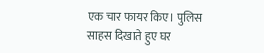एक चार फायर किए। पुलिस साहस दिखाते हुए घर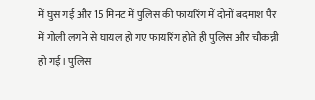में घुस गई और 15 मिनट में पुलिस की फायरिंग में दोनों बदमाश पैर में गोली लगने से घायल हो गए फायरिंग होते ही पुलिस और चौकन्नी हो गई। पुलिस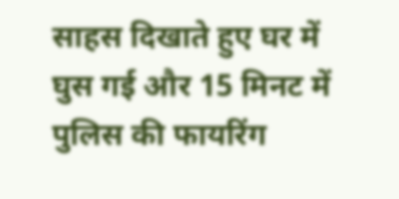साहस दिखाते हुए घर में घुस गई और 15 मिनट में पुलिस की फायरिंग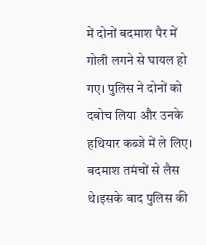में दोनों बदमाश पैर में गोली लगने से घायल हो गए। पुलिस ने दोनों को दबोच लिया और उनके हथियार कब्जे में ले लिए। बदमाश तमंचों से लैस थे।इसके बाद पुलिस की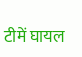टीमें घायल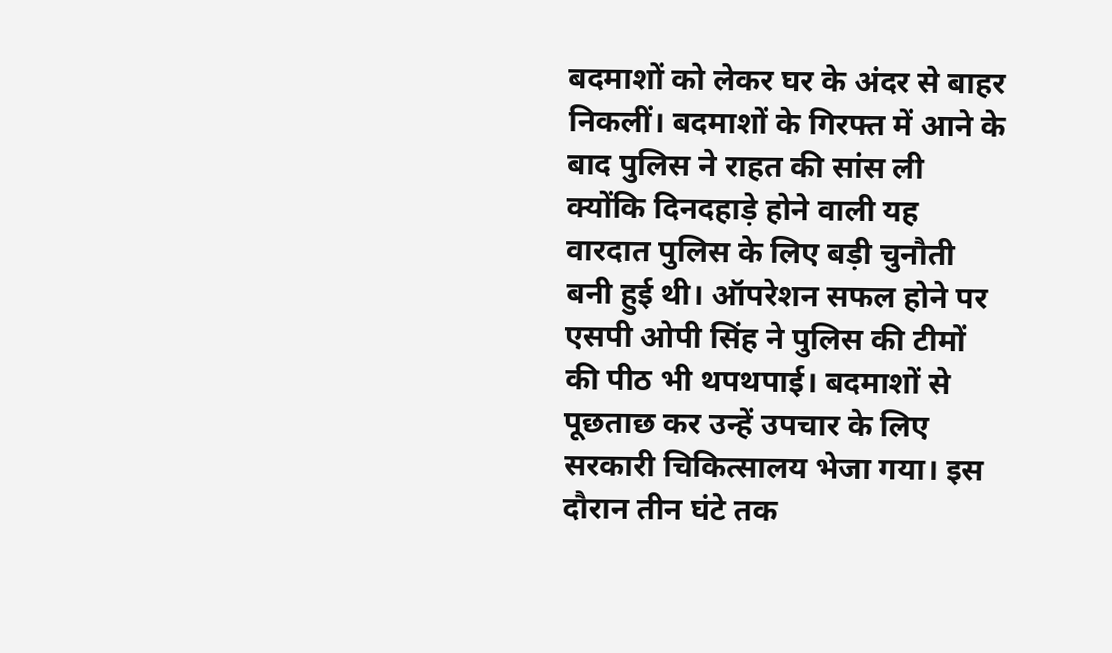बदमाशों को लेकर घर के अंदर से बाहर निकलीं। बदमाशों के गिरफ्त में आने के बाद पुलिस ने राहत की सांस ली क्योंकि दिनदहाड़े होने वाली यह वारदात पुलिस के लिए बड़ी चुनौती बनी हुई थी। ऑपरेशन सफल होने पर एसपी ओपी सिंह ने पुलिस की टीमों की पीठ भी थपथपाई। बदमाशों से पूछताछ कर उन्हें उपचार के लिए सरकारी चिकित्सालय भेजा गया। इस दौरान तीन घंटे तक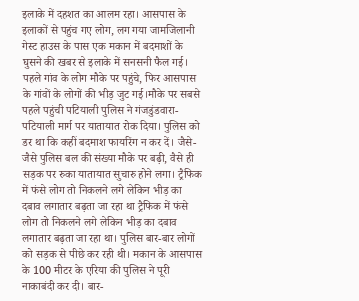इलाके में दहशत का आलम रहा। आसपास के इलाकों से पहुंच गए लोग, लग गया जामजिलानी गेस्ट हाउस के पास एक मकान में बदमाशों के घुसने की खबर से इलाके में सनसनी फैल गई। पहले गांव के लोग मौके पर पहुंचे, फिर आसपास के गांवों के लोगों की भीड़ जुट गई।मौके पर सबसे पहले पहुंची पटियाली पुलिस ने गंजडुंडवारा-पटियाली मार्ग पर यातायात रोक दिया। पुलिस को डर था कि कहीं बदमाश फायरिंग न कर दें। जैसे-जैसे पुलिस बल की संख्या मौके पर बढ़ी, वैसे ही सड़क पर रुका यातायात सुचारु होने लगा। ट्रैफिक में फंसे लोग तो निकलने लगे लेकिन भीड़ का दबाव लगातार बढ़ता जा रहा था ट्रैफिक में फंसे लोग तो निकलने लगे लेकिन भीड़ का दबाव लगातार बढ़ता जा रहा था। पुलिस बार-बार लोगों को सड़क से पीछे कर रही थी। मकान के आसपास के 100 मीटर के एरिया की पुलिस ने पूरी नाकाबंदी कर दी। बार-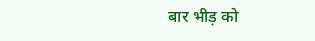बार भीड़ को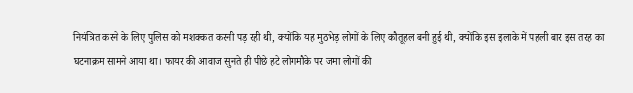नियंत्रित करने के लिए पुलिस को मशक्कत करनी पड़ रही थी, क्योंकि यह मुठभेड़ लोगों के लिए कौतूहल बनी हुई थी, क्योंकि इस इलाके में पहली बार इस तरह का घटनाक्रम सामने आया था। फायर की आवाज सुनते ही पीछे हटे लोगमौके पर जमा लोगों की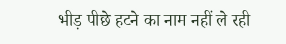भीड़ पीछे हटने का नाम नहीं ले रही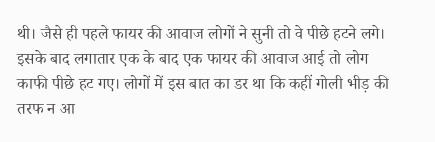थी। जैसे ही पहले फायर की आवाज लोगों ने सुनी तो वे पीछे हटने लगे। इसके बाद लगातार एक के बाद एक फायर की आवाज आई तो लोग काफी पीछे हट गए। लोगों में इस बात का डर था कि कहीं गोली भीड़ की तरफ न आ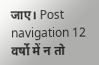जाए। Post navigation 12 वर्षो में न तो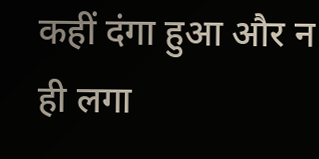कहीं दंगा हुआ और न ही लगा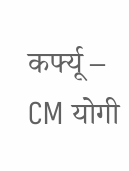कर्फ्यू – CM योगी